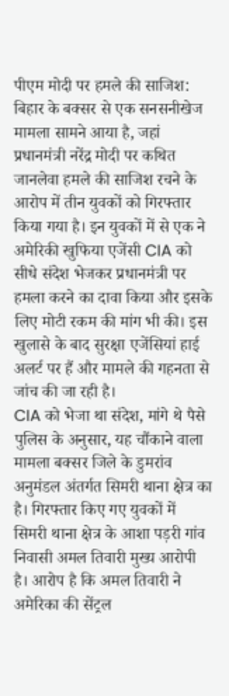पीएम मोदी पर हमले की साजिश: बिहार के बक्सर से एक सनसनीखेज मामला सामने आया है, जहां प्रधानमंत्री नरेंद्र मोदी पर कथित जानलेवा हमले की साजिश रचने के आरोप में तीन युवकों को गिरफ्तार किया गया है। इन युवकों में से एक ने अमेरिकी खुफिया एजेंसी CIA को सीधे संदेश भेजकर प्रधानमंत्री पर हमला करने का दावा किया और इसके लिए मोटी रकम की मांग भी की। इस खुलासे के बाद सुरक्षा एजेंसियां हाई अलर्ट पर हैं और मामले की गहनता से जांच की जा रही है।
CIA को भेजा था संदेश, मांगे थे पैसे
पुलिस के अनुसार, यह चौंकाने वाला मामला बक्सर जिले के डुमरांव अनुमंडल अंतर्गत सिमरी थाना क्षेत्र का है। गिरफ्तार किए गए युवकों में सिमरी थाना क्षेत्र के आशा पड़री गांव निवासी अमल तिवारी मुख्य आरोपी है। आरोप है कि अमल तिवारी ने अमेरिका की सेंट्रल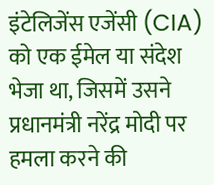इंटेलिजेंस एजेंसी (CIA) को एक ईमेल या संदेश भेजा था, जिसमें उसने प्रधानमंत्री नरेंद्र मोदी पर हमला करने की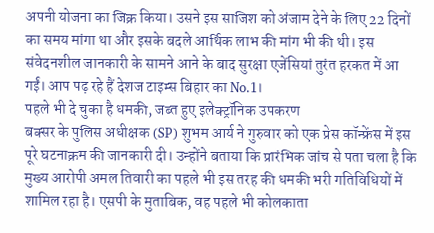अपनी योजना का जिक्र किया। उसने इस साजिश को अंजाम देने के लिए 22 दिनों का समय मांगा था और इसके बदले आर्थिक लाभ की मांग भी की थी। इस संवेदनशील जानकारी के सामने आने के बाद सुरक्षा एजेंसियां तुरंत हरकत में आ गईं। आप पढ़ रहे हैं देशज टाइम्स बिहार का No.1।
पहले भी दे चुका है धमकी, जब्त हुए इलेक्ट्रॉनिक उपकरण
बक्सर के पुलिस अधीक्षक (SP) शुभम आर्य ने गुरुवार को एक प्रेस कॉन्फ्रेंस में इस पूरे घटनाक्रम की जानकारी दी। उन्होंने बताया कि प्रारंभिक जांच से पता चला है कि मुख्य आरोपी अमल तिवारी का पहले भी इस तरह की धमकी भरी गतिविधियों में शामिल रहा है। एसपी के मुताबिक, वह पहले भी कोलकाता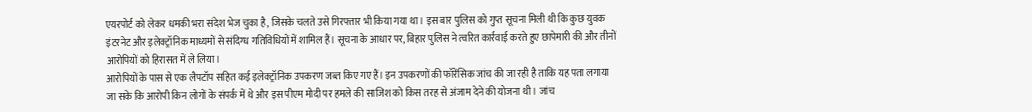एयरपोर्ट को लेकर धमकी भरा संदेश भेज चुका है, जिसके चलते उसे गिरफ्तार भी किया गया था। इस बार पुलिस को गुप्त सूचना मिली थी कि कुछ युवक इंटरनेट और इलेक्ट्रॉनिक माध्यमों से संदिग्ध गतिविधियों में शामिल हैं। सूचना के आधार पर, बिहार पुलिस ने त्वरित कार्रवाई करते हुए छापेमारी की और तीनों आरोपियों को हिरासत में ले लिया।
आरोपियों के पास से एक लैपटॉप सहित कई इलेक्ट्रॉनिक उपकरण जब्त किए गए हैं। इन उपकरणों की फॉरेंसिक जांच की जा रही है ताकि यह पता लगाया जा सके कि आरोपी किन लोगों के संपर्क में थे और इस पीएम मोदी पर हमले की साजिश को किस तरह से अंजाम देने की योजना थी। जांच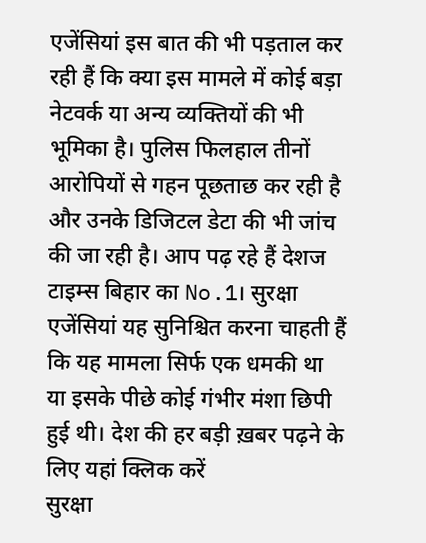एजेंसियां इस बात की भी पड़ताल कर रही हैं कि क्या इस मामले में कोई बड़ा नेटवर्क या अन्य व्यक्तियों की भी भूमिका है। पुलिस फिलहाल तीनों आरोपियों से गहन पूछताछ कर रही है और उनके डिजिटल डेटा की भी जांच की जा रही है। आप पढ़ रहे हैं देशज टाइम्स बिहार का No.1। सुरक्षा एजेंसियां यह सुनिश्चित करना चाहती हैं कि यह मामला सिर्फ एक धमकी था या इसके पीछे कोई गंभीर मंशा छिपी हुई थी। देश की हर बड़ी ख़बर पढ़ने के लिए यहां क्लिक करें
सुरक्षा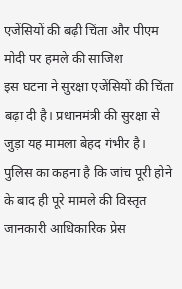एजेंसियों की बढ़ी चिंता और पीएम मोदी पर हमले की साजिश
इस घटना ने सुरक्षा एजेंसियों की चिंता बढ़ा दी है। प्रधानमंत्री की सुरक्षा से जुड़ा यह मामला बेहद गंभीर है। पुलिस का कहना है कि जांच पूरी होने के बाद ही पूरे मामले की विस्तृत जानकारी आधिकारिक प्रेस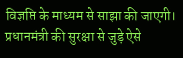विज्ञप्ति के माध्यम से साझा की जाएगी। प्रधानमंत्री की सुरक्षा से जुड़े ऐसे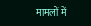मामलों में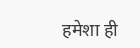हमेशा ही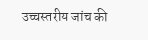उच्चस्तरीय जांच की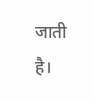जाती है।